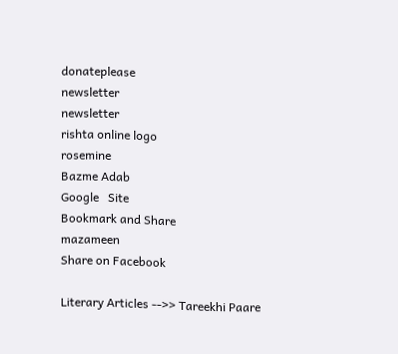donateplease
newsletter
newsletter
rishta online logo
rosemine
Bazme Adab
Google   Site
Bookmark and Share
mazameen
Share on Facebook

Literary Articles -->> Tareekhi Paare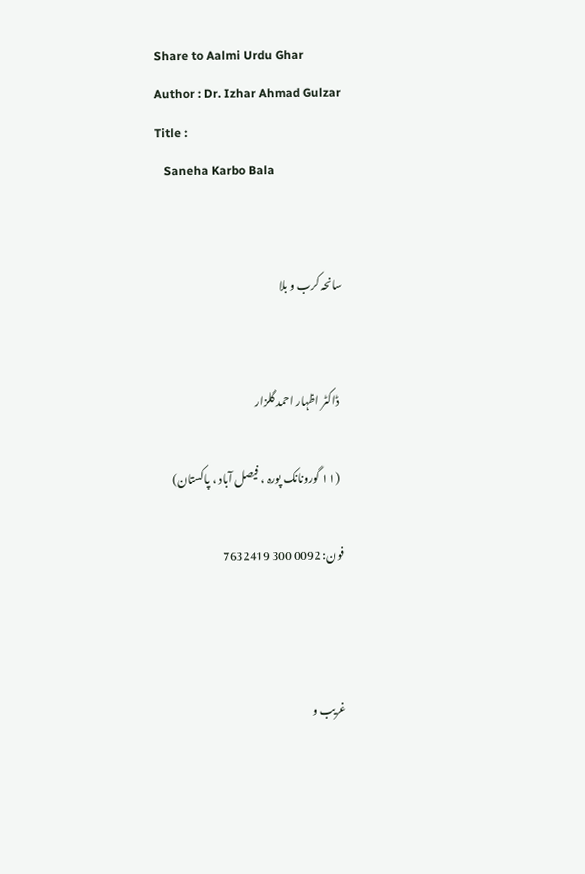Share to Aalmi Urdu Ghar
Author : Dr. Izhar Ahmad Gulzar
Title :
   Saneha Karbo Bala


سانحہ کرب و بلا


  ڈاکٹر اظہار احمد گلزار

  (۱۱ گورونانک پورہ ، فیصل آباد ، پاکستان)

فون: 0092 300 7632419



غریب و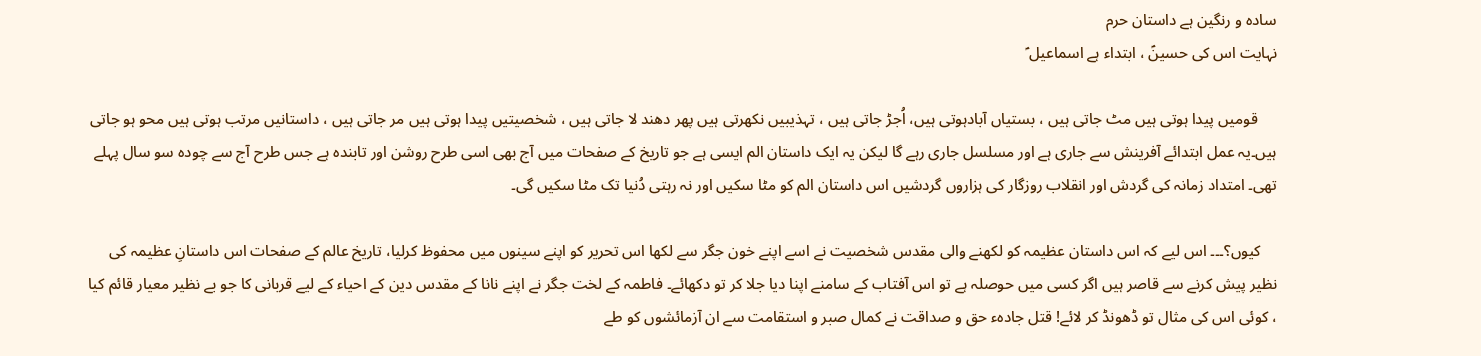سادہ و رنگین ہے داستان حرم
نہایت اس کی حسینؑ ، ابتداء ہے اسماعیل ؑ

     قومیں پیدا ہوتی ہیں مٹ جاتی ہیں ، بستیاں آبادہوتی ہیں، اُجڑ جاتی ہیں ، تہذیبیں نکھرتی ہیں پھر دھند لا جاتی ہیں ، شخصیتیں پیدا ہوتی ہیں مر جاتی ہیں ، داستانیں مرتب ہوتی ہیں محو ہو جاتی ہیں۔یہ عمل ابتدائے آفرینش سے جاری ہے اور مسلسل جاری رہے گا لیکن یہ ایک داستان الم ایسی ہے جو تاریخ کے صفحات میں آج بھی اسی طرح روشن اور تابندہ ہے جس طرح آج سے چودہ سو سال پہلے تھی۔ امتداد زمانہ کی گردش اور انقلاب روزگار کی ہزاروں گردشیں اس داستان الم کو مٹا سکیں اور نہ رہتی دُنیا تک مٹا سکیں گی۔

    کیوں؟۔۔۔ اس لیے کہ اس داستان عظیمہ کو لکھنے والی مقدس شخصیت نے اسے اپنے خون جگر سے لکھا اس تحریر کو اپنے سینوں میں محفوظ کرلیا، تاریخ عالم کے صفحات اس داستانِ عظیمہ کی نظیر پیش کرنے سے قاصر ہیں اگر کسی میں حوصلہ ہے تو اس آفتاب کے سامنے اپنا دیا جلا کر تو دکھائے۔ فاطمہ کے لخت جگر نے اپنے نانا کے مقدس دین کے احیاء کے لیے قربانی کا جو بے نظیر معیار قائم کیا ، کوئی اس کی مثال تو ڈھونڈ کر لائے! قتل جادہء حق و صداقت نے کمال صبر و استقامت سے ان آزمائشوں کو طے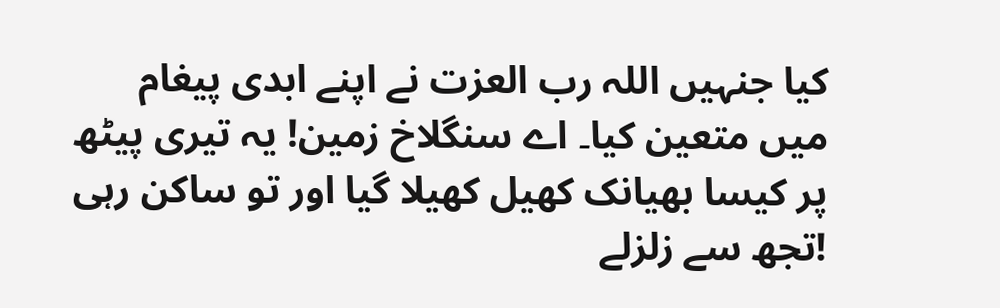کیا جنہیں اللہ رب العزت نے اپنے ابدی پیغام میں متعین کیا۔ اے سنگلاخ زمین! یہ تیری پیٹھ پر کیسا بھیانک کھیل کھیلا گیا اور تو ساکن رہی !تجھ سے زلزلے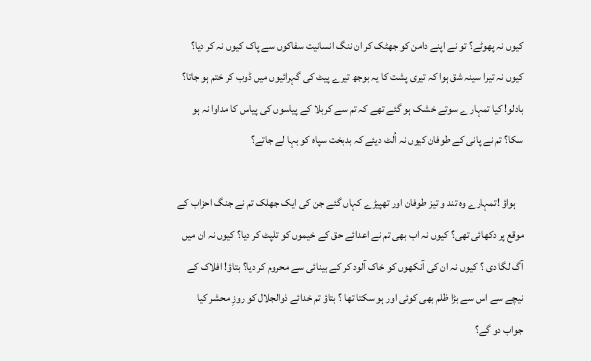کیوں نہ پھوٹے؟ تو نے اپنے دامن کو جھٹک کر ان ننگ انسانیت سفاکوں سے پاک کیوں نہ کر دیا؟ کیوں نہ تیرا سینہ شق ہوا کہ تیری پشت کا یہ بوجھ تیرے پیٹ کی گہرائیوں میں ڈوب کر ختم ہو جاتا؟ بادلو! کیا تمہار ے سوتے خشک ہو گئے تھے کہ تم سے کربلا کے پیاسوں کی پیاس کا مداوا نہ ہو سکا؟ تم نے پانی کے طوفان کیوں نہ اُلٹ دیئے کہ بدبخت سپاہ کو بہا لے جاتے؟

    ہواؤ !تمہارے وہ تند و تیز طوفان اور تھپیڑے کہاں گئے جن کی ایک جھلک تم نے جنگ احزاب کے موقع پر دکھائی تھی؟ کیوں نہ اب بھی تم نے اعدائے حق کے خیموں کو تلپٹ کر دیا؟ کیوں نہ ان میں آگ لگا دی ؟ کیوں نہ ان کی آنکھوں کو خاک آلود کر کے بینائی سے محروم کر دیا؟ بتاؤ! افلاک کے نیچے سے اس سے بڑا ظلم بھی کوئی اور ہو سکتا تھا ؟ بتاؤ تم خدائے ذوالجلال کو روزِ محشر کیا جواب دو گے؟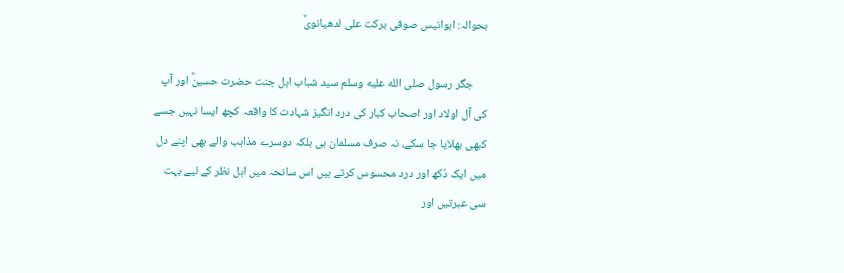بحوالہ: ابوانیس صوفی برکت علی لدھیانویؒ

     جگر رسول صلى الله عليه وسلم سید شباب اہل جنت حضرت حسینؓ اور آپ کی آل اولاد اور اصحاب کبار کی درد انگیز شہادت کا واقعہ کچھ ایسا نہیں جسے کبھی بھلایا جا سکے، نہ صرف مسلمان ہی بلکہ دوسرے مذاہب والے بھی اپنے دل میں ایک دُکھ اور درد محسوس کرتے ہیں اس سانحہ میں اہل نظر کے لیے بہت سی عبرتیں اور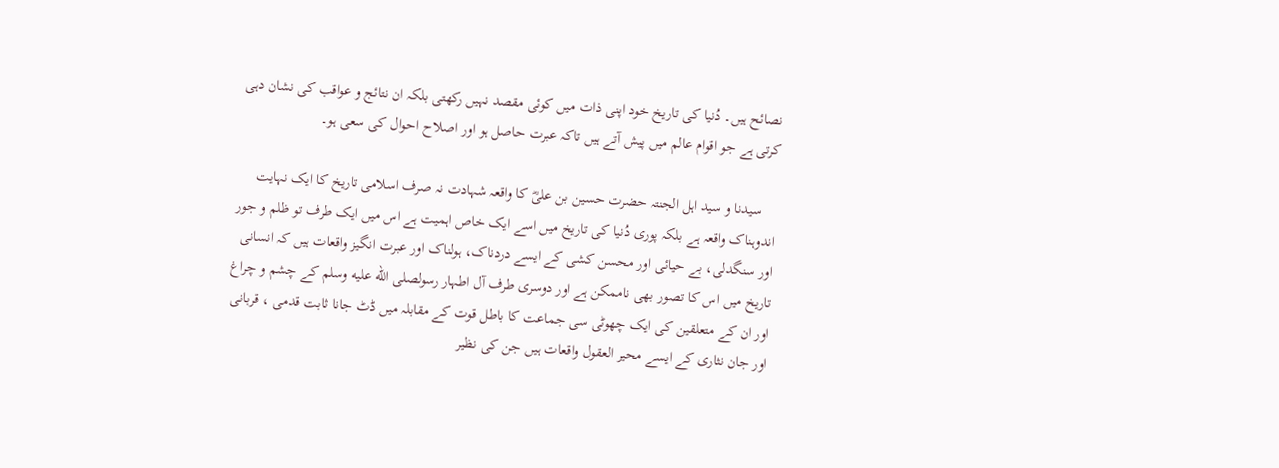نصائح ہیں۔ دُنیا کی تاریخ خود اپنی ذات میں کوئی مقصد نہیں رکھتی بلکہ ان نتائج و عواقب کی نشان دہی کرتی ہے جو اقوام عالم میں پیش آتے ہیں تاکہ عبرت حاصل ہو اور اصلاح احوال کی سعی ہو۔

    سیدنا و سید اہل الجنتہ حضرت حسین بن علیؓ کا واقعہ شہادت نہ صرف اسلامی تاریخ کا ایک نہایت اندوہناک واقعہ ہے بلکہ پوری دُنیا کی تاریخ میں اسے ایک خاص اہمیت ہے اس میں ایک طرف تو ظلم و جور اور سنگدلی، بے حیائی اور محسن کشی کے ایسے دردناک، ہولناک اور عبرت انگیز واقعات ہیں کہ انسانی تاریخ میں اس کا تصور بھی ناممکن ہے اور دوسری طرف آل اطہار رسولصلى الله عليه وسلم کے چشم و چراغ اور ان کے متعلقین کی ایک چھوٹی سی جماعت کا باطل قوت کے مقابلہ میں ڈٹ جانا ثابت قدمی ، قربانی اور جان نثاری کے ایسے محیر العقول واقعات ہیں جن کی نظیر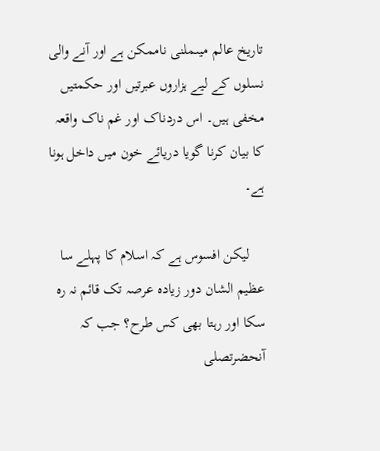تاریخ عالم میںملنی ناممکن ہے اور آنے والی نسلوں کے لیے ہزاروں عبرتیں اور حکمتیں مخفی ہیں۔ اس دردناک اور غم ناک واقعہ کا بیان کرنا گویا دریائے خون میں داخل ہونا ہے۔

    لیکن افسوس ہے کہ اسلام کا پہلے سا عظیم الشان دور زیادہ عرصہ تک قائم نہ رہ سکا اور رہتا بھی کس طرح؟ جب کہ آنحضرتصلى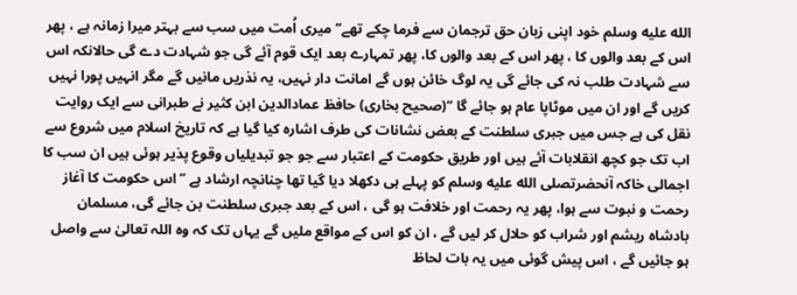الله عليه وسلم خود اپنی زبان حق ترجمان سے فرما چکے تھے’’میری اُمت میں سب سے بہتر میرا زمانہ ہے ، پھر اس کے بعد والوں کا ، پھر اس کے بعد والوں کا، پھر تمہارے بعد ایک قوم آئے گی جو شہادت دے گی حالانکہ اس سے شہادت طلب نہ کی جائے گی یہ لوگ خائن ہوں گے امانت دار نہیں، یہ نذریں مانیں گے مگر انہیں پورا نہیں کریں گے اور ان میں موٹاپا عام ہو جائے گا ‘‘(صحیح بخاری) حافظ عمادالدین ابن کثیر نے طبرانی سے ایک روایت نقل کی ہے جس میں جبری سلطنت کے بعض نشانات کی طرف اشارہ کیا گیا ہے کہ تاریخ اسلام میں شروع سے اب تک جو کچھ انقلابات آئے ہیں اور طریق حکومت کے اعتبار سے جو جو تبدیلیاں وقوع پذیر ہوئی ہیں ان سب کا اجمالی خاکہ آنحضرتصلى الله عليه وسلم کو پہلے ہی دکھلا دیا گیا تھا چنانچہ ارشاد ہے ’’اس حکومت کا آغاز رحمت و نبوت سے ہوا، پھر یہ رحمت اور خلافت ہو گی ، اس کے بعد جبری سلطنت بن جائے گی، مسلمان بادشاہ ریشم اور شراب کو حلال کر لیں گے ، ان کو اس کے مواقع ملیں گے یہاں تک کہ وہ اللہ تعالیٰ سے واصل ہو جائیں گے ، اس پیش گوئی میں یہ بات لحاظ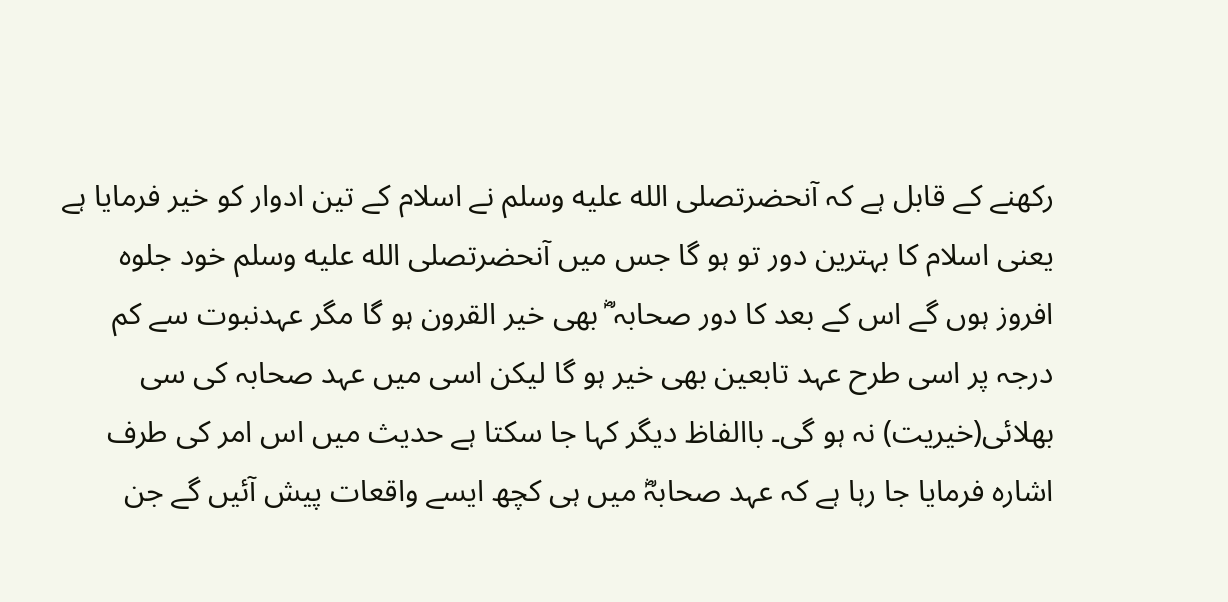رکھنے کے قابل ہے کہ آنحضرتصلى الله عليه وسلم نے اسلام کے تین ادوار کو خیر فرمایا ہے یعنی اسلام کا بہترین دور تو ہو گا جس میں آنحضرتصلى الله عليه وسلم خود جلوہ افروز ہوں گے اس کے بعد کا دور صحابہ ؓ بھی خیر القرون ہو گا مگر عہدنبوت سے کم درجہ پر اسی طرح عہد تابعین بھی خیر ہو گا لیکن اسی میں عہد صحابہ کی سی بھلائی(خیریت) نہ ہو گی۔ باالفاظ دیگر کہا جا سکتا ہے حدیث میں اس امر کی طرف اشارہ فرمایا جا رہا ہے کہ عہد صحابہؓ میں ہی کچھ ایسے واقعات پیش آئیں گے جن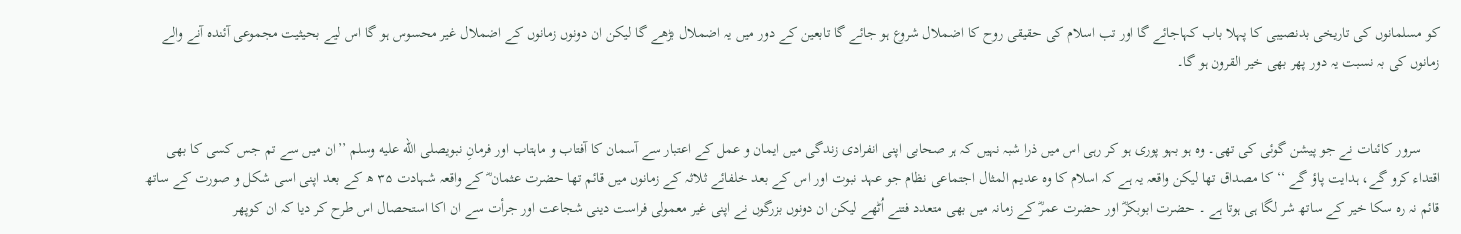کو مسلمانوں کی تاریخی بدنصیبی کا پہلا باب کہاجائے گا اور تب اسلام کی حقیقی روح کا اضملال شروع ہو جائے گا تابعین کے دور میں یہ اضملال بڑھے گا لیکن ان دونوں زمانوں کے اضملال غیر محسوس ہو گا اس لیے بحیثیت مجموعی آئندہ آنے والے زمانوں کی بہ نسبت یہ دور پھر بھی خیر القرون ہو گا۔


     سرور کائنات نے جو پیشن گوئی کی تھی۔ وہ ہو بہو پوری ہو کر رہی اس میں ذرا شبہ نہیں کہ ہر صحابی اپنی انفرادی زندگی میں ایمان و عمل کے اعتبار سے آسمان کا آفتاب و ماہتاب اور فرمانِ نبویصلى الله عليه وسلم ’’ان میں سے تم جس کسی کا بھی اقتداء کرو گے، ہدایت پاؤ گے ‘‘ کا مصداق تھا لیکن واقعہ یہ ہے کہ اسلام کا وہ عدیم المثال اجتماعی نظام جو عہد نبوت اور اس کے بعد خلفائے ثلاثہ کے زمانوں میں قائم تھا حضرت عثمان ؓ کے واقعہ شہادت ۳۵ ھ کے بعد اپنی اسی شکل و صورت کے ساتھ قائم نہ رہ سکا خیر کے ساتھ شر لگا ہی ہوتا ہے ۔ حضرت ابوبکرؓ اور حضرت عمرؓ کے زمانہ میں بھی متعدد فتنے اُٹھے لیکن ان دونوں بزرگوں نے اپنی غیر معمولی فراست دینی شجاعت اور جرأت سے ان اکا استحصال اس طرح کر دیا کہ ان کوپھر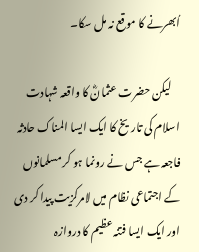اُبھرنے کا موقع نہ مل سکا۔

    لیکن حضرت عثمانؓ کا واقعہ شہادت اسلام کی تاریخ کا ایک ایسا المناک حادثہ فاجعہ ہے جس نے رونما ہو کر مسلمانوں کے اجتماعی نظام میں لامرکزیت پیدا کر دی اور ایک ایسا فتنہ عظیم کا دروازہ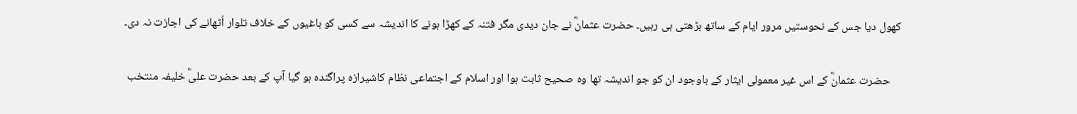کھول دیا جس کے نحوستیں مرور ایام کے ساتھ بڑھتی ہی رہیں۔ حضرت عثمانؓ نے جان دیدی مگر فتنہ کے کھڑا ہونے کا اندیشہ سے کسی کو باغیوں کے خلاف تلوار اُٹھانے کی اجازت نہ دی۔

    حضرت عثمانؓ کے اس غیر معمولی ایثار کے باوجود ان کو جو اندیشہ تھا وہ صحیح ثابت ہوا اور اسلام کے اجتماعی نظام کاشیرازہ پراگندہ ہو گیا آپ کے بعد حضرت علیؓ خلیفہ منتخب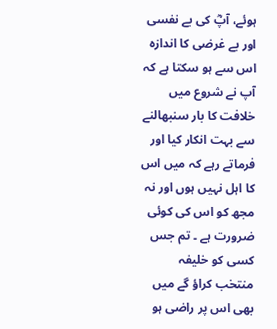ہوئے، آپؓ کی بے نفسی اور بے غرضی کا اندازہ اس سے ہو سکتا ہے کہ آپ نے شروع میں خلافت کا بار سنبھالنے سے بہت انکار کیا اور فرماتے رہے کہ میں اس کا اہل نہیں ہوں اور نہ مجھ کو اس کی کوئی ضرورت ہے ۔ تم جس کسی کو خلیفہ منتخب کراؤ گے میں بھی اس پر راضی ہو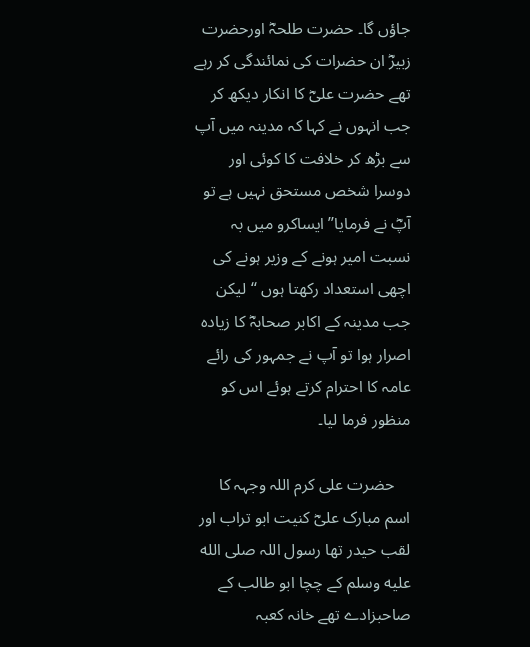جاؤں گا۔ حضرت طلحہؓ اورحضرت زبیرؓ ان حضرات کی نمائندگی کر رہے تھے حضرت علیؓ کا انکار دیکھ کر جب انہوں نے کہا کہ مدینہ میں آپ سے بڑھ کر خلافت کا کوئی اور دوسرا شخص مستحق نہیں ہے تو آپؓ نے فرمایا’’ ایساکرو میں بہ نسبت امیر ہونے کے وزیر ہونے کی اچھی استعداد رکھتا ہوں ‘‘لیکن جب مدینہ کے اکابر صحابہؓ کا زیادہ اصرار ہوا تو آپ نے جمہور کی رائے عامہ کا احترام کرتے ہوئے اس کو منظور فرما لیا۔

    حضرت علی کرم اللہ وجہہ کا اسم مبارک علیؓ کنیت ابو تراب اور لقب حیدر تھا رسول اللہ صلى الله عليه وسلم کے چچا ابو طالب کے صاحبزادے تھے خانہ کعبہ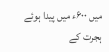میں ۶۰۰ء میں پیدا ہوئے ہجرت کے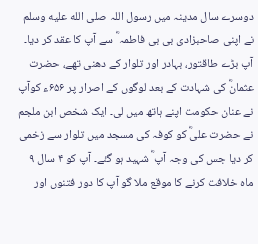دوسرے سال مدینہ میں رسول اللہ صلى الله عليه وسلم نے اپنی صاحبزادی بی بی فاطمہ ؓ سے آپ کا عقد کر دیا۔ آپ بڑے طاقتور، بہادر اور تلوار کے دھنی تھے، حضرت عثمانؓ کی شہادت کے بعد لوگوں کے اصرار پر ۶۵۶ء کوآپ نے عنان حکومت اپنے ہاتھ میں لی۔ ایک شخص ابن ملجم نے حضرت علیؓ کو کوفہ کی مسجد میں تلوار سے زخمی کر دیا جس کی وجہ آپ ؓ شہید ہو گئے۔ آپ کو ۴ سال ۹ ماہ خلافت کرنے کا موقع ملا گو آپ کا دور فتنوں اور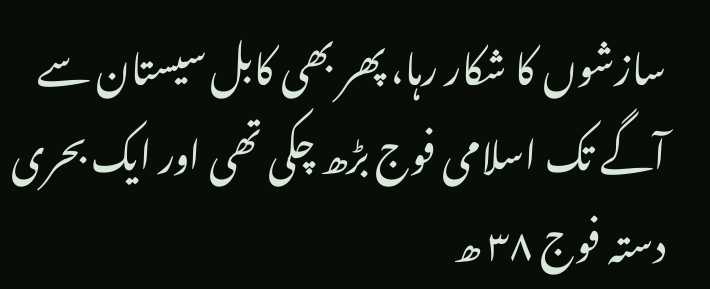سازشوں کا شکار رہا، پھر بھی کابل سیستان سے آگے تک اسلامی فوج بڑھ چکی تھی اور ایک بحری دستہ فوج ۳۸ ھ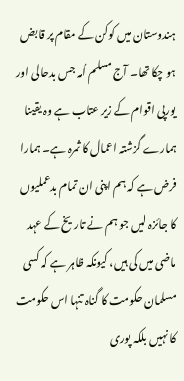ہندوستان میں کوکن کے مقام پر قابض ہو چکا تھا۔ آج مسلم اُمہ جس بدحالی اور یورپی اقوام کے زیر عتاب ہے وہ یقینا ہمارے گزشتہ اعمال کا ثمرہ ہے۔ ہمارا فرض ہے کہ ہم اپنی ان تمام بدعملیوں کا جائزہ لیں جو ہم نے تاریخ کے عہد ماضی میں کی ہیں، کیونکہ ظاہر ہے کہ کسی مسلمان حکومت کا گناہ تنہا اس حکومت کا نہیں بلکہ پوری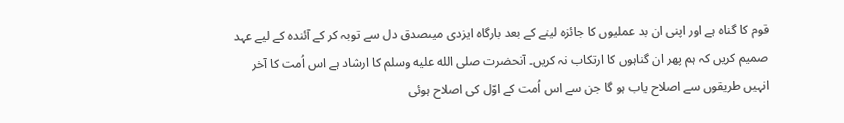قوم کا گناہ ہے اور اپنی ان بد عملیوں کا جائزہ لینے کے بعد بارگاہ ایزدی میںصدق دل سے توبہ کر کے آئندہ کے لیے عہد صمیم کریں کہ ہم پھر ان گناہوں کا ارتکاب نہ کریں۔ آنحضرت صلى الله عليه وسلم کا ارشاد ہے اس اُمت کا آخر انہیں طریقوں سے اصلاح یاب ہو گا جن سے اس اُمت کے اوّل کی اصلاح ہوئی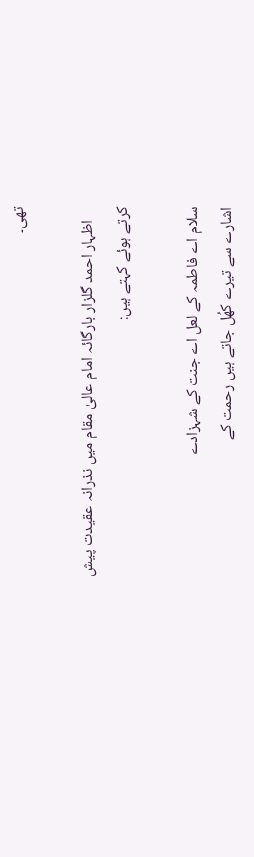تھی۔

    اظہار احمد گلزار بارگائہ امام عالیٰ مقام میں نذرانہ عقیدت پیش کرتے ہوئے کہتے ہیں:

سلام اے فاطمہ کے لعل اے جنت کے شہزادے
اشارے سے تیرے کھُل جاتے ہیں رحمت کے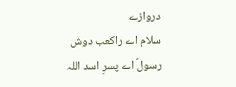دروازے
سلام اے راکعب دوش رسولؐ اے پسرِ اسد اللہ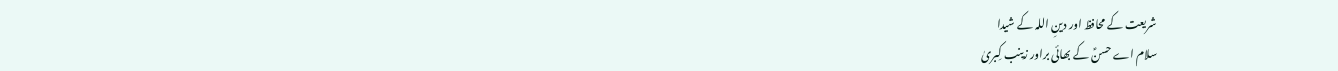شریعت کے محافظ اور دینِ اللہ کے شیدا
سلام اے حسنؑ کے بھائی براور زینب کِبریٰ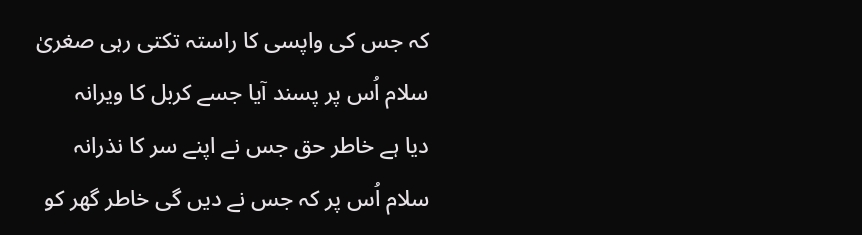کہ جس کی واپسی کا راستہ تکتی رہی صغریٰ
سلام اُس پر پسند آیا جسے کربل کا ویرانہ
دیا ہے خاطر حق جس نے اپنے سر کا نذرانہ
سلام اُس پر کہ جس نے دیں گی خاطر گھر کو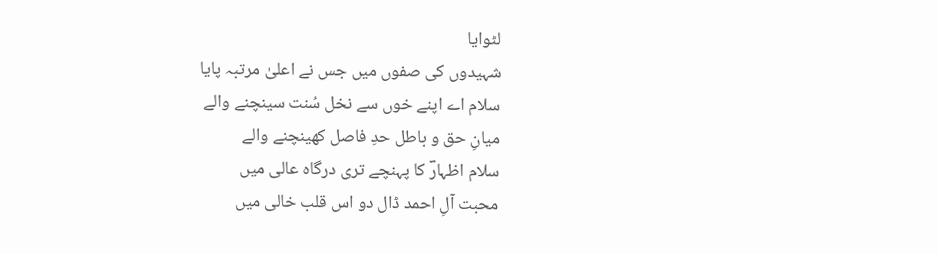لٹوایا
شہیدوں کی صفوں میں جس نے اعلیٰ مرتبہ پایا
سلام اے اپنے خوں سے نخل سُنت سینچنے والے
میانِ حق و باطل حدِ فاصل کھینچنے والے
سلام اظہارؔ کا پہنچے تری درگاہ عالی میں
محبت آلِ احمد ڈال دو اس قلب خالی میں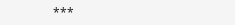***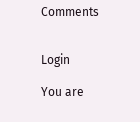Comments


Login

You are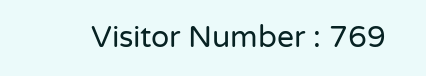Visitor Number : 769